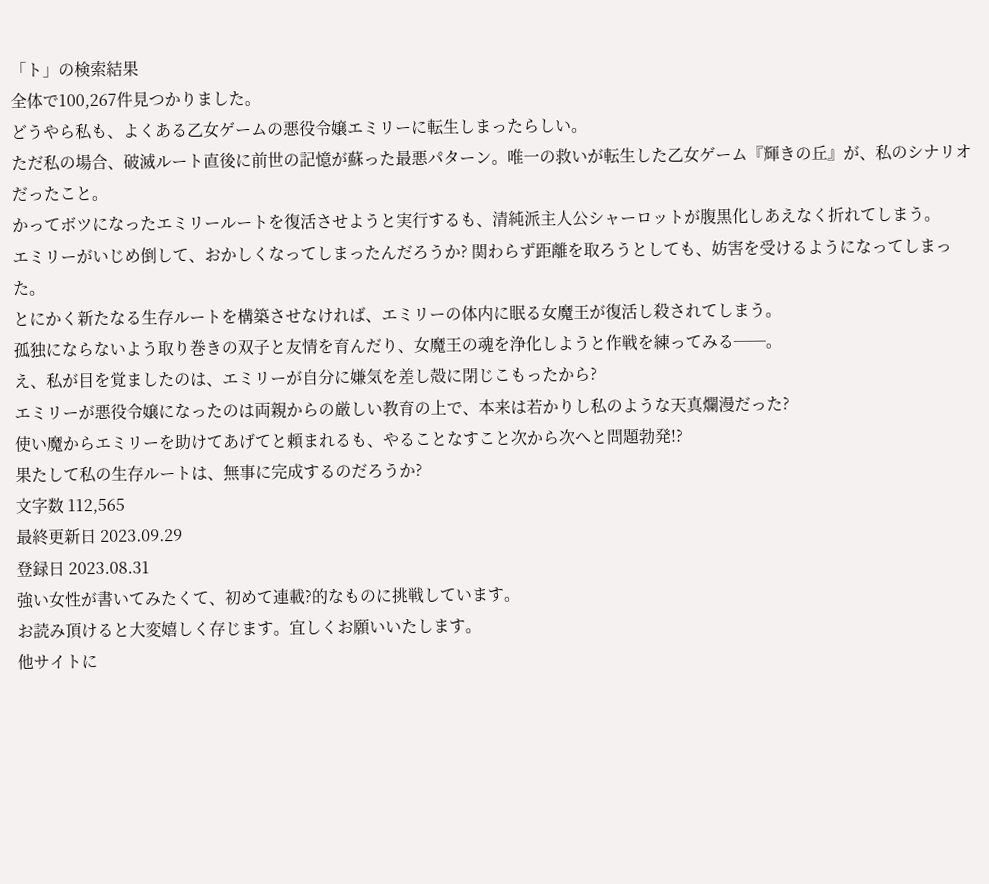「ト」の検索結果
全体で100,267件見つかりました。
どうやら私も、よくある乙女ゲームの悪役令嬢エミリーに転生しまったらしい。
ただ私の場合、破滅ルート直後に前世の記憶が蘇った最悪パターン。唯一の救いが転生した乙女ゲーム『輝きの丘』が、私のシナリオだったこと。
かってボツになったエミリールートを復活させようと実行するも、清純派主人公シャーロットが腹黒化しあえなく折れてしまう。
エミリーがいじめ倒して、おかしくなってしまったんだろうか? 関わらず距離を取ろうとしても、妨害を受けるようになってしまった。
とにかく新たなる生存ルートを構築させなければ、エミリーの体内に眠る女魔王が復活し殺されてしまう。
孤独にならないよう取り巻きの双子と友情を育んだり、女魔王の魂を浄化しようと作戦を練ってみる──。
え、私が目を覚ましたのは、エミリーが自分に嫌気を差し殻に閉じこもったから?
エミリーが悪役令嬢になったのは両親からの厳しい教育の上で、本来は若かりし私のような天真爛漫だった?
使い魔からエミリーを助けてあげてと頼まれるも、やることなすこと次から次へと問題勃発!?
果たして私の生存ルートは、無事に完成するのだろうか?
文字数 112,565
最終更新日 2023.09.29
登録日 2023.08.31
強い女性が書いてみたくて、初めて連載?的なものに挑戦しています。
お読み頂けると大変嬉しく存じます。宜しくお願いいたします。
他サイトに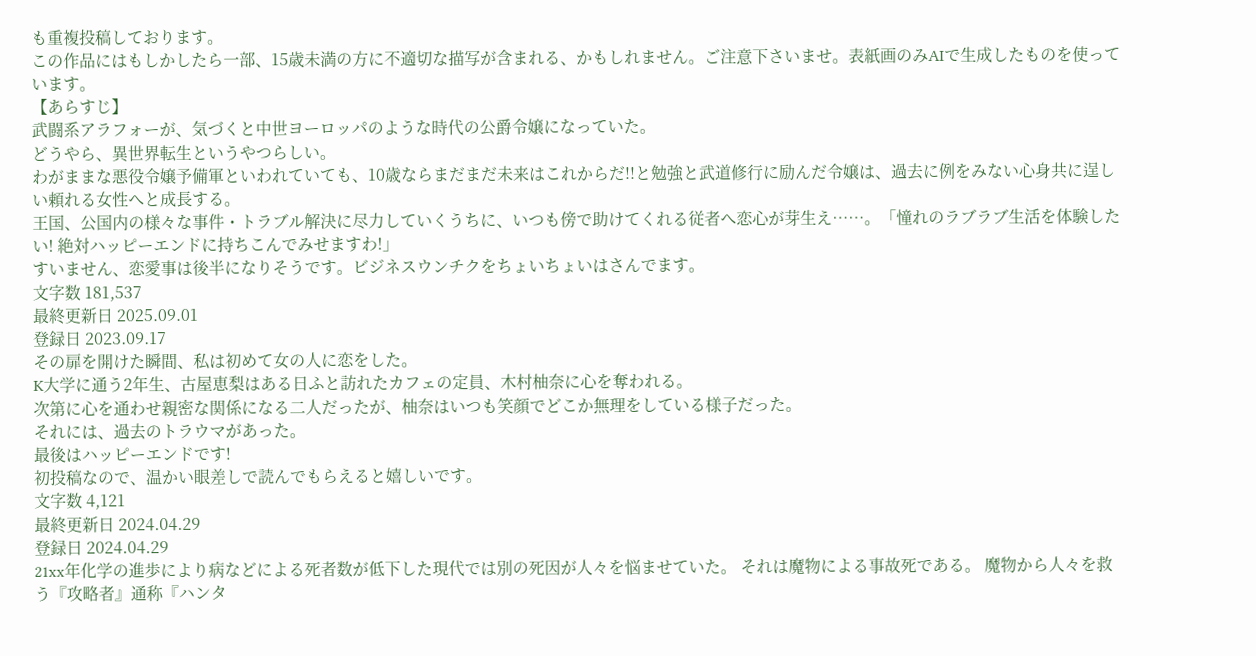も重複投稿しております。
この作品にはもしかしたら一部、15歳未満の方に不適切な描写が含まれる、かもしれません。ご注意下さいませ。表紙画のみAIで生成したものを使っています。
【あらすじ】
武闘系アラフォーが、気づくと中世ヨーロッパのような時代の公爵令嬢になっていた。
どうやら、異世界転生というやつらしい。
わがままな悪役令嬢予備軍といわれていても、10歳ならまだまだ未来はこれからだ!!と勉強と武道修行に励んだ令嬢は、過去に例をみない心身共に逞しい頼れる女性へと成長する。
王国、公国内の様々な事件・トラブル解決に尽力していくうちに、いつも傍で助けてくれる従者へ恋心が芽生え……。「憧れのラブラブ生活を体験したい! 絶対ハッピーエンドに持ちこんでみせますわ!」
すいません、恋愛事は後半になりそうです。ビジネスウンチクをちょいちょいはさんでます。
文字数 181,537
最終更新日 2025.09.01
登録日 2023.09.17
その扉を開けた瞬間、私は初めて女の人に恋をした。
K大学に通う2年生、古屋恵梨はある日ふと訪れたカフェの定員、木村柚奈に心を奪われる。
次第に心を通わせ親密な関係になる二人だったが、柚奈はいつも笑顔でどこか無理をしている様子だった。
それには、過去のトラウマがあった。
最後はハッピーエンドです!
初投稿なので、温かい眼差しで読んでもらえると嬉しいです。
文字数 4,121
最終更新日 2024.04.29
登録日 2024.04.29
21xx年化学の進歩により病などによる死者数が低下した現代では別の死因が人々を悩ませていた。 それは魔物による事故死である。 魔物から人々を救う『攻略者』通称『ハンタ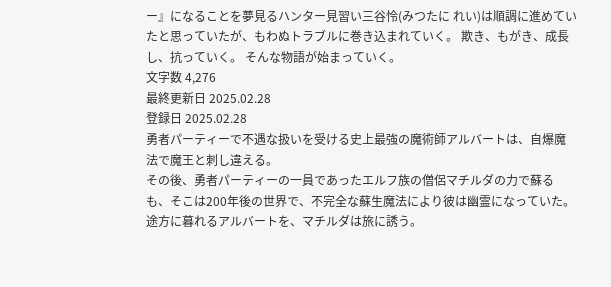ー』になることを夢見るハンター見習い三谷怜(みつたに れい)は順調に進めていたと思っていたが、もわぬトラブルに巻き込まれていく。 欺き、もがき、成長し、抗っていく。 そんな物語が始まっていく。
文字数 4,276
最終更新日 2025.02.28
登録日 2025.02.28
勇者パーティーで不遇な扱いを受ける史上最強の魔術師アルバートは、自爆魔法で魔王と刺し違える。
その後、勇者パーティーの一員であったエルフ族の僧侶マチルダの力で蘇るも、そこは200年後の世界で、不完全な蘇生魔法により彼は幽霊になっていた。
途方に暮れるアルバートを、マチルダは旅に誘う。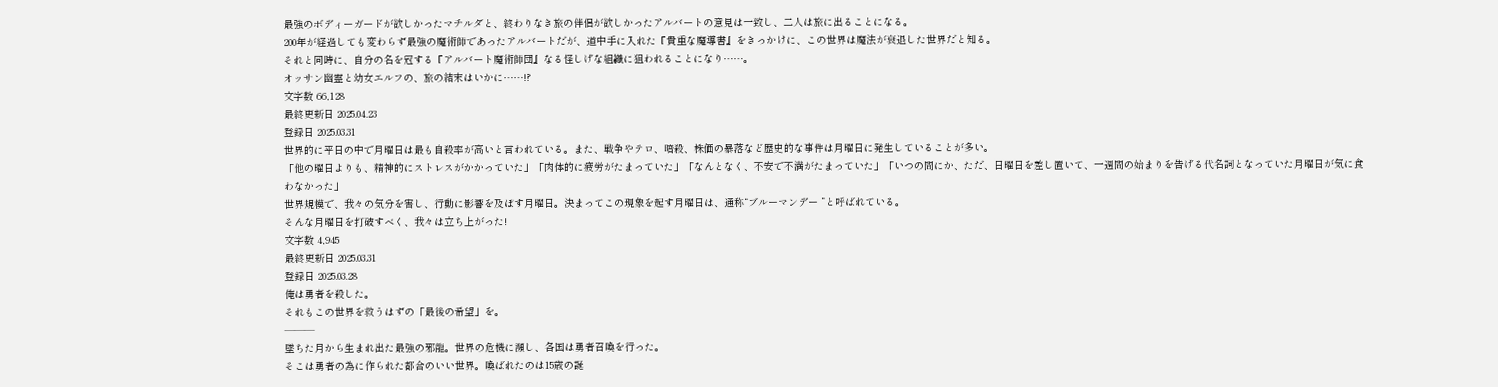最強のボディーガードが欲しかったマチルダと、終わりなき旅の伴侶が欲しかったアルバートの意見は一致し、二人は旅に出ることになる。
200年が経過しても変わらず最強の魔術師であったアルバートだが、道中手に入れた『貴重な魔導書』をきっかけに、この世界は魔法が衰退した世界だと知る。
それと同時に、自分の名を冠する『アルバート魔術師団』なる怪しげな組織に狙われることになり……。
オッサン幽霊と幼女エルフの、旅の結末はいかに……!?
文字数 66,128
最終更新日 2025.04.23
登録日 2025.03.31
世界的に平日の中で月曜日は最も自殺率が高いと言われている。また、戦争やテロ、暗殺、株価の暴落など歴史的な事件は月曜日に発生していることが多い。
「他の曜日よりも、精神的にストレスがかかっていた」「肉体的に疲労がたまっていた」「なんとなく、不安で不満がたまっていた」「いつの間にか、ただ、日曜日を差し置いて、一週間の始まりを告げる代名詞となっていた月曜日が気に食わなかった」
世界規模で、我々の気分を害し、行動に影響を及ぼす月曜日。決まってこの現象を起す月曜日は、通称“ブルーマンデー ”と呼ばれている。
そんな月曜日を打破すべく、我々は立ち上がった!
文字数 4,945
最終更新日 2025.03.31
登録日 2025.03.28
俺は勇者を殺した。
それもこの世界を救うはずの「最後の希望」を。
―――
墜ちた月から生まれ出た最強の邪龍。世界の危機に瀕し、各国は勇者召喚を行った。
そこは勇者の為に作られた都合のいい世界。喚ばれたのは15歳の誕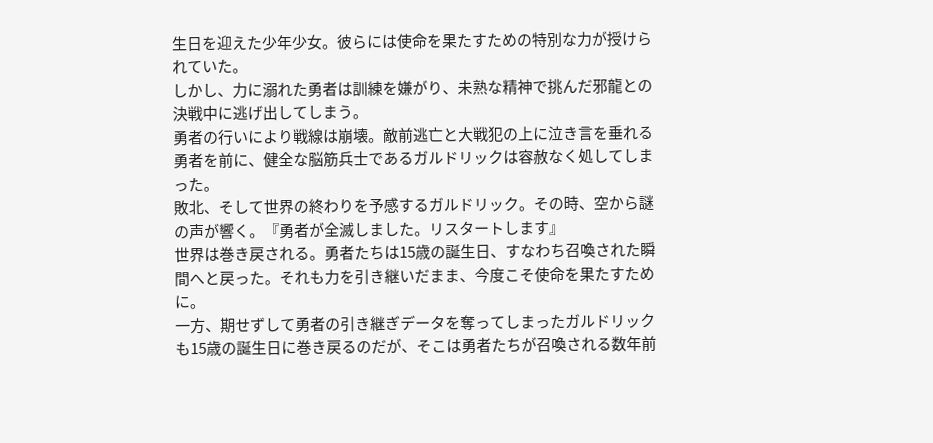生日を迎えた少年少女。彼らには使命を果たすための特別な力が授けられていた。
しかし、力に溺れた勇者は訓練を嫌がり、未熟な精神で挑んだ邪龍との決戦中に逃げ出してしまう。
勇者の行いにより戦線は崩壊。敵前逃亡と大戦犯の上に泣き言を垂れる勇者を前に、健全な脳筋兵士であるガルドリックは容赦なく処してしまった。
敗北、そして世界の終わりを予感するガルドリック。その時、空から謎の声が響く。『勇者が全滅しました。リスタートします』
世界は巻き戻される。勇者たちは15歳の誕生日、すなわち召喚された瞬間へと戻った。それも力を引き継いだまま、今度こそ使命を果たすために。
一方、期せずして勇者の引き継ぎデータを奪ってしまったガルドリックも15歳の誕生日に巻き戻るのだが、そこは勇者たちが召喚される数年前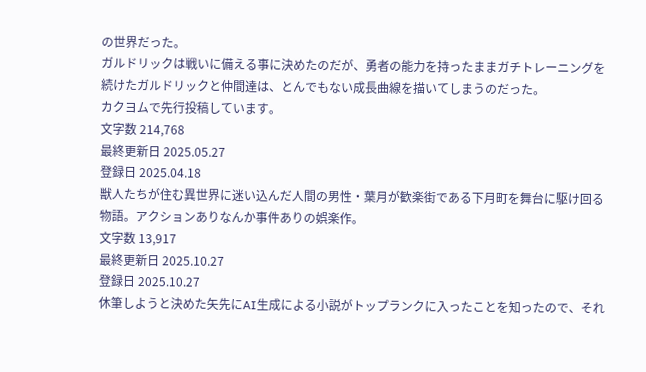の世界だった。
ガルドリックは戦いに備える事に決めたのだが、勇者の能力を持ったままガチトレーニングを続けたガルドリックと仲間達は、とんでもない成長曲線を描いてしまうのだった。
カクヨムで先行投稿しています。
文字数 214,768
最終更新日 2025.05.27
登録日 2025.04.18
獣人たちが住む異世界に迷い込んだ人間の男性・葉月が歓楽街である下月町を舞台に駆け回る物語。アクションありなんか事件ありの娯楽作。
文字数 13,917
最終更新日 2025.10.27
登録日 2025.10.27
休筆しようと決めた矢先にAI生成による小説がトップランクに入ったことを知ったので、それ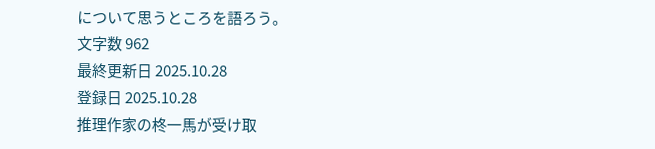について思うところを語ろう。
文字数 962
最終更新日 2025.10.28
登録日 2025.10.28
推理作家の柊一馬が受け取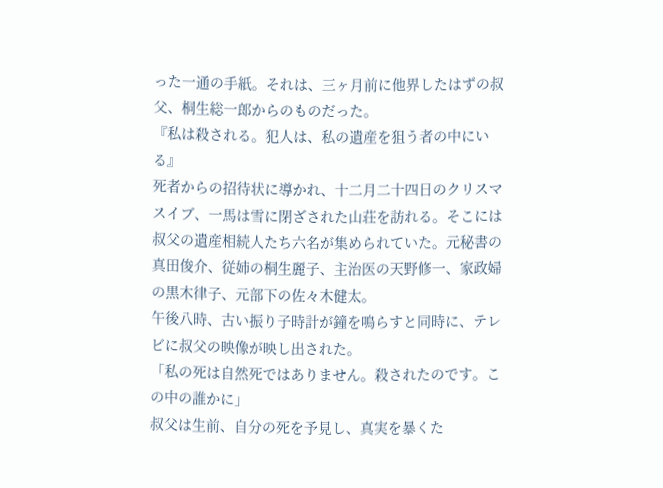った一通の手紙。それは、三ヶ月前に他界したはずの叔父、桐生総一郎からのものだった。
『私は殺される。犯人は、私の遺産を狙う者の中にいる』
死者からの招待状に導かれ、十二月二十四日のクリスマスイブ、一馬は雪に閉ざされた山荘を訪れる。そこには叔父の遺産相続人たち六名が集められていた。元秘書の真田俊介、従姉の桐生麗子、主治医の天野修一、家政婦の黒木律子、元部下の佐々木健太。
午後八時、古い振り子時計が鐘を鳴らすと同時に、テレビに叔父の映像が映し出された。
「私の死は自然死ではありません。殺されたのです。この中の誰かに」
叔父は生前、自分の死を予見し、真実を暴くた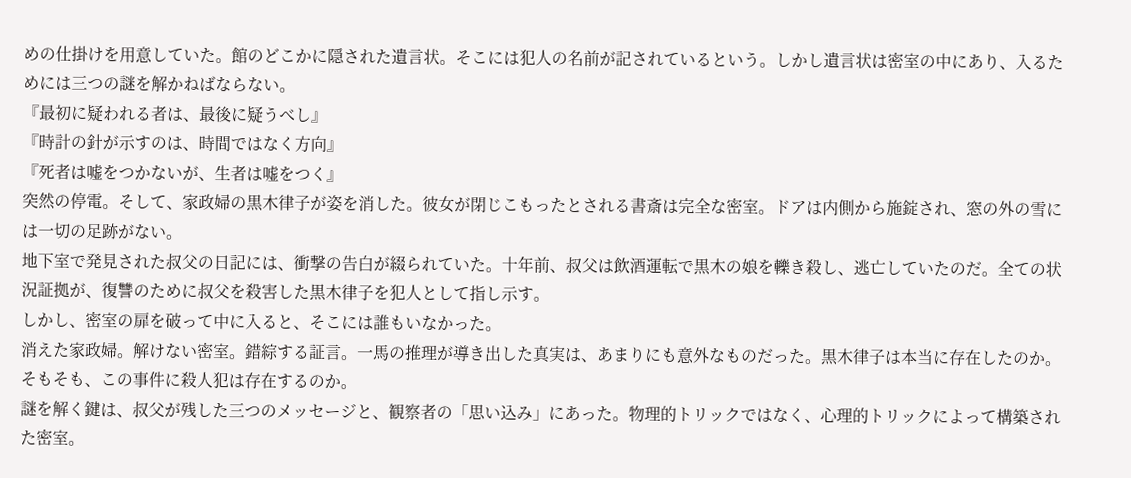めの仕掛けを用意していた。館のどこかに隠された遺言状。そこには犯人の名前が記されているという。しかし遺言状は密室の中にあり、入るためには三つの謎を解かねばならない。
『最初に疑われる者は、最後に疑うべし』
『時計の針が示すのは、時間ではなく方向』
『死者は嘘をつかないが、生者は嘘をつく』
突然の停電。そして、家政婦の黒木律子が姿を消した。彼女が閉じこもったとされる書斎は完全な密室。ドアは内側から施錠され、窓の外の雪には一切の足跡がない。
地下室で発見された叔父の日記には、衝撃の告白が綴られていた。十年前、叔父は飲酒運転で黒木の娘を轢き殺し、逃亡していたのだ。全ての状況証拠が、復讐のために叔父を殺害した黒木律子を犯人として指し示す。
しかし、密室の扉を破って中に入ると、そこには誰もいなかった。
消えた家政婦。解けない密室。錯綜する証言。一馬の推理が導き出した真実は、あまりにも意外なものだった。黒木律子は本当に存在したのか。そもそも、この事件に殺人犯は存在するのか。
謎を解く鍵は、叔父が残した三つのメッセージと、観察者の「思い込み」にあった。物理的トリックではなく、心理的トリックによって構築された密室。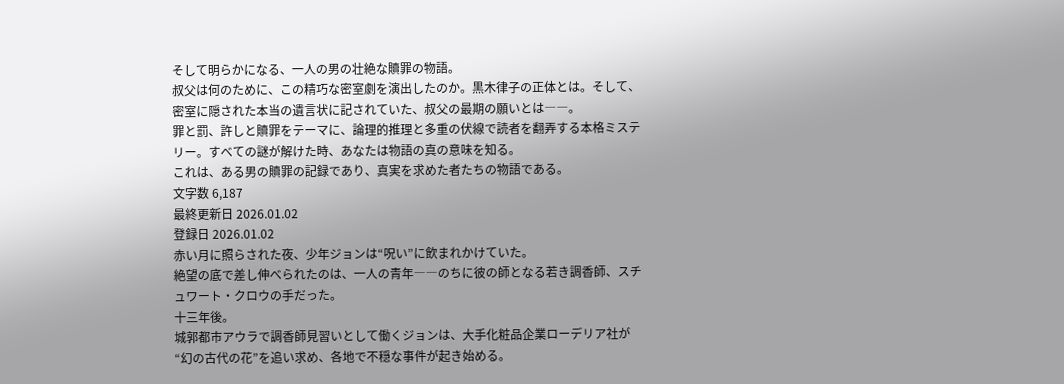そして明らかになる、一人の男の壮絶な贖罪の物語。
叔父は何のために、この精巧な密室劇を演出したのか。黒木律子の正体とは。そして、密室に隠された本当の遺言状に記されていた、叔父の最期の願いとは――。
罪と罰、許しと贖罪をテーマに、論理的推理と多重の伏線で読者を翻弄する本格ミステリー。すべての謎が解けた時、あなたは物語の真の意味を知る。
これは、ある男の贖罪の記録であり、真実を求めた者たちの物語である。
文字数 6,187
最終更新日 2026.01.02
登録日 2026.01.02
赤い月に照らされた夜、少年ジョンは“呪い”に飲まれかけていた。
絶望の底で差し伸べられたのは、一人の青年――のちに彼の師となる若き調香師、スチュワート・クロウの手だった。
十三年後。
城郭都市アウラで調香師見習いとして働くジョンは、大手化粧品企業ローデリア社が“幻の古代の花”を追い求め、各地で不穏な事件が起き始める。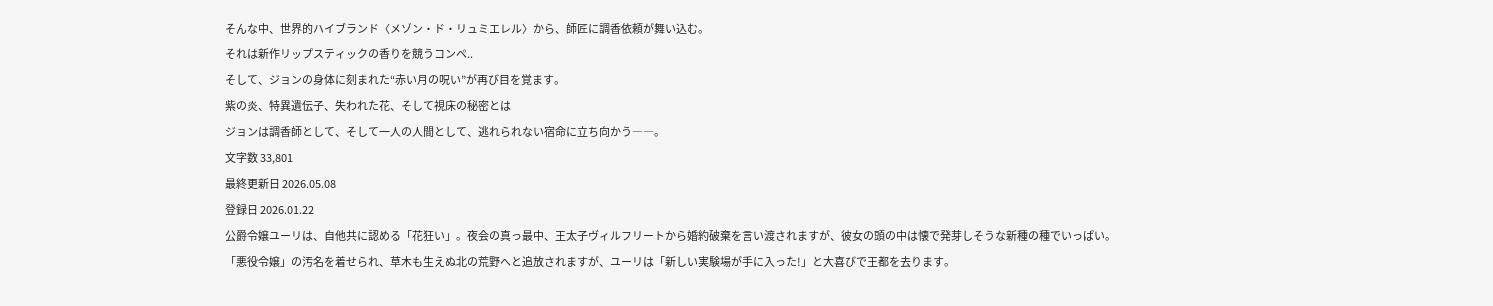そんな中、世界的ハイブランド〈メゾン・ド・リュミエレル〉から、師匠に調香依頼が舞い込む。
それは新作リップスティックの香りを競うコンペ..
そして、ジョンの身体に刻まれた“赤い月の呪い”が再び目を覚ます。
紫の炎、特異遺伝子、失われた花、そして視床の秘密とは
ジョンは調香師として、そして一人の人間として、逃れられない宿命に立ち向かう――。
文字数 33,801
最終更新日 2026.05.08
登録日 2026.01.22
公爵令嬢ユーリは、自他共に認める「花狂い」。夜会の真っ最中、王太子ヴィルフリートから婚約破棄を言い渡されますが、彼女の頭の中は懐で発芽しそうな新種の種でいっぱい。
「悪役令嬢」の汚名を着せられ、草木も生えぬ北の荒野へと追放されますが、ユーリは「新しい実験場が手に入った!」と大喜びで王都を去ります。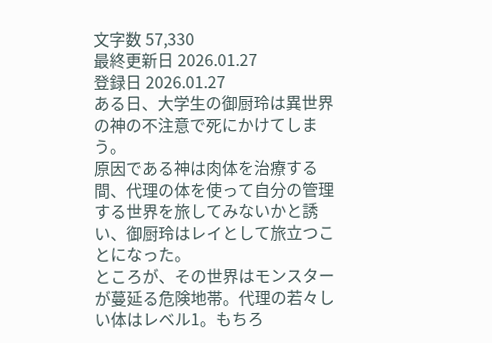文字数 57,330
最終更新日 2026.01.27
登録日 2026.01.27
ある日、大学生の御厨玲は異世界の神の不注意で死にかけてしまう。
原因である神は肉体を治療する間、代理の体を使って自分の管理する世界を旅してみないかと誘い、御厨玲はレイとして旅立つことになった。
ところが、その世界はモンスターが蔓延る危険地帯。代理の若々しい体はレベル1。もちろ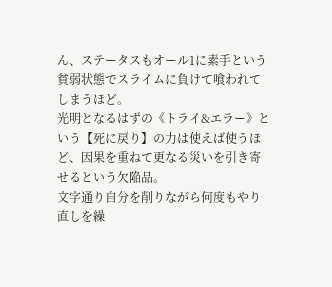ん、ステータスもオール1に素手という貧弱状態でスライムに負けて喰われてしまうほど。
光明となるはずの《トライ&エラー》という【死に戻り】の力は使えば使うほど、因果を重ねて更なる災いを引き寄せるという欠陥品。
文字通り自分を削りながら何度もやり直しを繰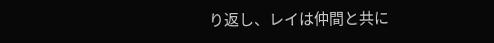り返し、レイは仲間と共に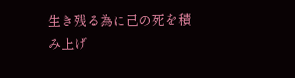生き残る為に己の死を積み上げ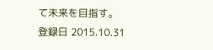て未来を目指す。
登録日 2015.10.31